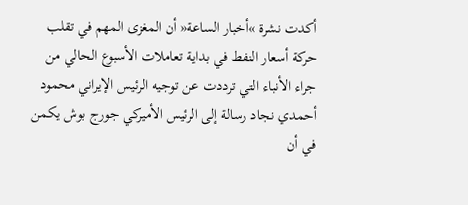أكدت نشرة »أخبار الساعة« أن المغزى المهم في تقلب حركة أسعار النفط في بداية تعاملات الأسبوع الحالي من جراء الأنباء التي ترددت عن توجيه الرئيس الإيراني محمود أحمدي نجاد رسالة إلى الرئيس الأميركي جورج بوش يكمن في أن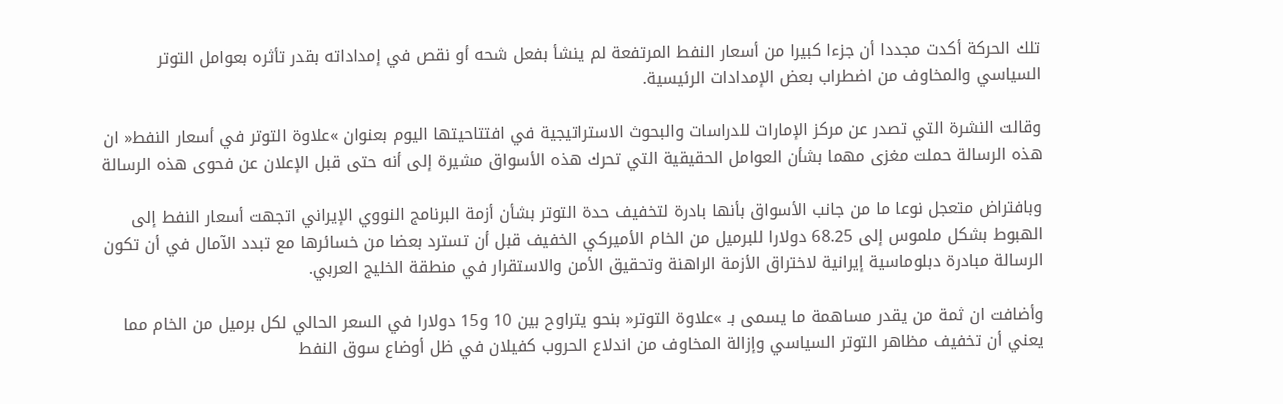تلك الحركة أكدت مجددا أن جزءا كبيرا من أسعار النفط المرتفعة لم ينشأ بفعل شحه أو نقص في إمداداته بقدر تأثره بعوامل التوتر السياسي والمخاوف من اضطراب بعض الإمدادات الرئيسية.

وقالت النشرة التي تصدر عن مركز الإمارات للدراسات والبحوث الاستراتيجية في افتتاحيتها اليوم بعنوان »علاوة التوتر في أسعار النفط« ان هذه الرسالة حملت مغزى مهما بشأن العوامل الحقيقية التي تحرك هذه الأسواق مشيرة إلى أنه حتى قبل الإعلان عن فحوى هذه الرسالة

وبافتراض متعجل نوعا ما من جانب الأسواق بأنها بادرة لتخفيف حدة التوتر بشأن أزمة البرنامج النووي الإيراني اتجهت أسعار النفط إلى الهبوط بشكل ملموس إلى 68.25 دولارا للبرميل من الخام الأميركي الخفيف قبل أن تسترد بعضا من خسائرها مع تبدد الآمال في أن تكون الرسالة مبادرة دبلوماسية إيرانية لاختراق الأزمة الراهنة وتحقيق الأمن والاستقرار في منطقة الخليج العربي.

وأضافت ان ثمة من يقدر مساهمة ما يسمى بـ »علاوة التوتر« بنحو يتراوح بين 10 و15 دولارا في السعر الحالي لكل برميل من الخام مما يعني أن تخفيف مظاهر التوتر السياسي وإزالة المخاوف من اندلاع الحروب كفيلان في ظل أوضاع سوق النفط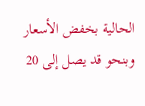الحالية بخفض الأسعار وبنحو قد يصل إلى 20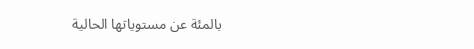بالمئة عن مستوياتها الحالية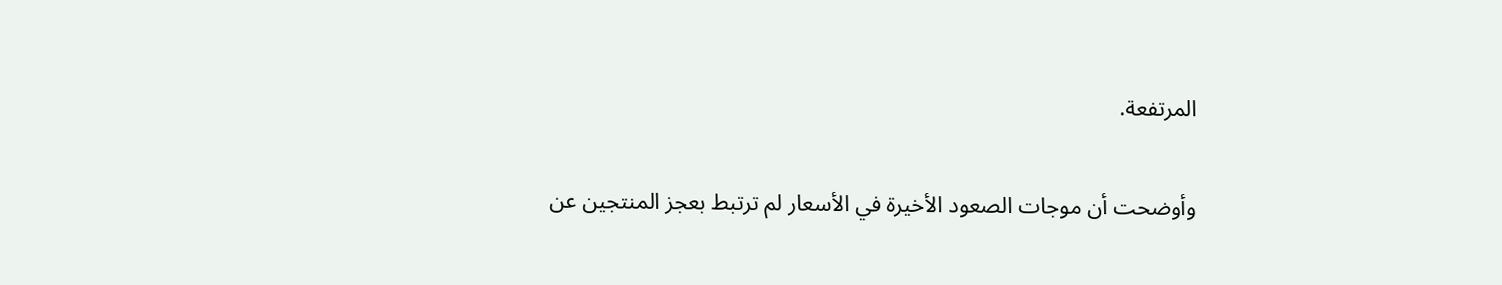المرتفعة.

وأوضحت أن موجات الصعود الأخيرة في الأسعار لم ترتبط بعجز المنتجين عن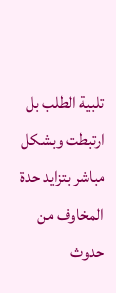تلبية الطلب بل ارتبطت وبشكل مباشر بتزايد حدة المخاوف من حدوث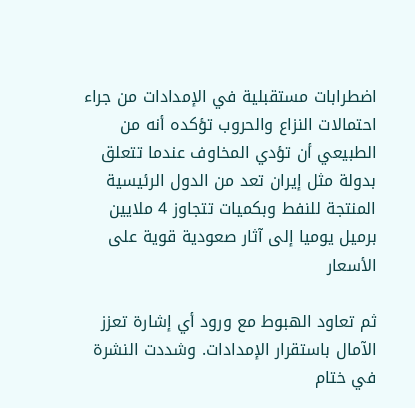اضطرابات مستقبلية في الإمدادات من جراء احتمالات النزاع والحروب تؤكده أنه من الطبيعي أن تؤدي المخاوف عندما تتعلق بدولة مثل إيران تعد من الدول الرئيسية المنتجة للنفط وبكميات تتجاوز 4 ملايين برميل يوميا إلى آثار صعودية قوية على الأسعار

ثم تعاود الهبوط مع ورود أي إشارة تعزز الآمال باستقرار الإمدادات. وشددت النشرة في ختام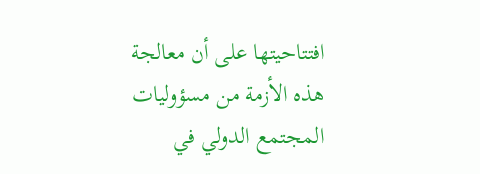افتتاحيتها على أن معالجة هذه الأزمة من مسؤوليات المجتمع الدولي في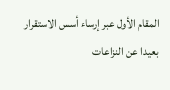المقام الأول عبر إرساء أسس الاستقرار بعيدا عن النزاعات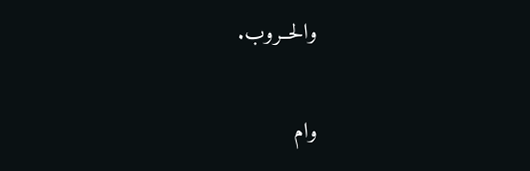والحــروب.

وام